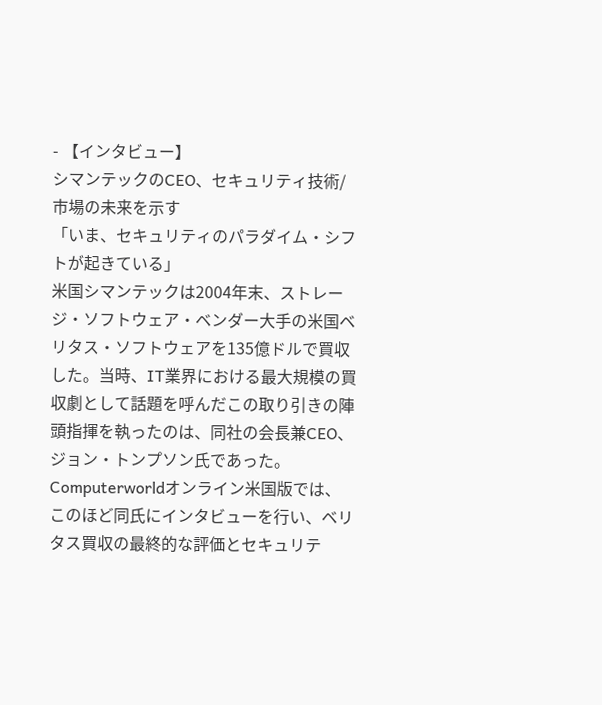- 【インタビュー】
シマンテックのCEO、セキュリティ技術/市場の未来を示す
「いま、セキュリティのパラダイム・シフトが起きている」
米国シマンテックは2004年末、ストレージ・ソフトウェア・ベンダー大手の米国ベリタス・ソフトウェアを135億ドルで買収した。当時、IT業界における最大規模の買収劇として話題を呼んだこの取り引きの陣頭指揮を執ったのは、同社の会長兼CEO、ジョン・トンプソン氏であった。Computerworldオンライン米国版では、このほど同氏にインタビューを行い、ベリタス買収の最終的な評価とセキュリテ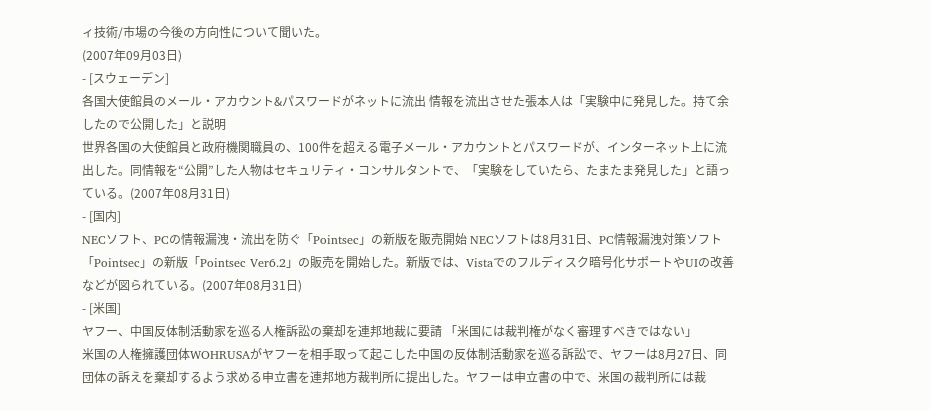ィ技術/市場の今後の方向性について聞いた。
(2007年09月03日)
- [スウェーデン]
各国大使館員のメール・アカウント&パスワードがネットに流出 情報を流出させた張本人は「実験中に発見した。持て余したので公開した」と説明
世界各国の大使館員と政府機関職員の、100件を超える電子メール・アカウントとパスワードが、インターネット上に流出した。同情報を“公開”した人物はセキュリティ・コンサルタントで、「実験をしていたら、たまたま発見した」と語っている。(2007年08月31日)
- [国内]
NECソフト、PCの情報漏洩・流出を防ぐ「Pointsec」の新版を販売開始 NECソフトは8月31日、PC情報漏洩対策ソフト「Pointsec」の新版「Pointsec Ver6.2」の販売を開始した。新版では、Vistaでのフルディスク暗号化サポートやUIの改善などが図られている。(2007年08月31日)
- [米国]
ヤフー、中国反体制活動家を巡る人権訴訟の棄却を連邦地裁に要請 「米国には裁判権がなく審理すべきではない」
米国の人権擁護団体WOHRUSAがヤフーを相手取って起こした中国の反体制活動家を巡る訴訟で、ヤフーは8月27日、同団体の訴えを棄却するよう求める申立書を連邦地方裁判所に提出した。ヤフーは申立書の中で、米国の裁判所には裁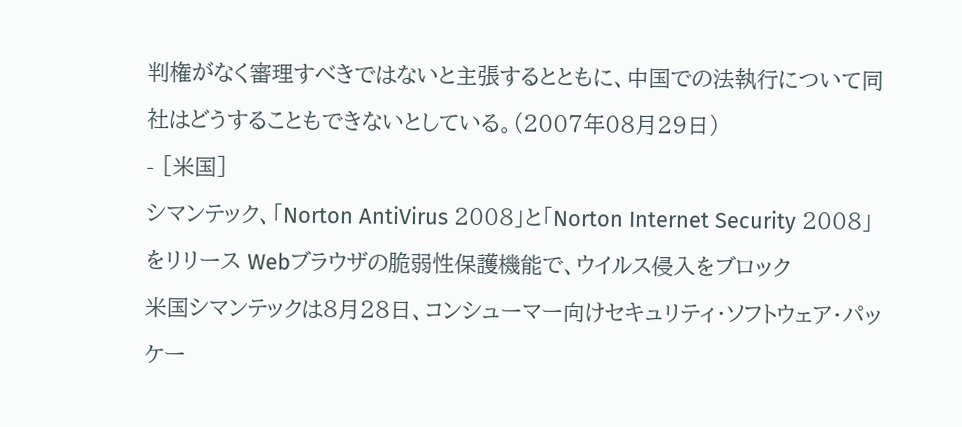判権がなく審理すべきではないと主張するとともに、中国での法執行について同社はどうすることもできないとしている。(2007年08月29日)
- [米国]
シマンテック、「Norton AntiVirus 2008」と「Norton Internet Security 2008」をリリース Webブラウザの脆弱性保護機能で、ウイルス侵入をブロック
米国シマンテックは8月28日、コンシューマー向けセキュリティ・ソフトウェア・パッケー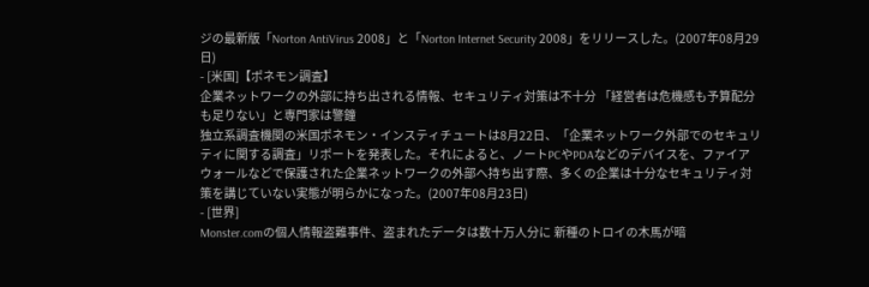ジの最新版「Norton AntiVirus 2008」と「Norton Internet Security 2008」をリリースした。(2007年08月29日)
- [米国]【ポネモン調査】
企業ネットワークの外部に持ち出される情報、セキュリティ対策は不十分 「経営者は危機感も予算配分も足りない」と専門家は警鐘
独立系調査機関の米国ポネモン・インスティチュートは8月22日、「企業ネットワーク外部でのセキュリティに関する調査」リポートを発表した。それによると、ノートPCやPDAなどのデバイスを、ファイアウォールなどで保護された企業ネットワークの外部へ持ち出す際、多くの企業は十分なセキュリティ対策を講じていない実態が明らかになった。(2007年08月23日)
- [世界]
Monster.comの個人情報盗難事件、盗まれたデータは数十万人分に 新種のトロイの木馬が暗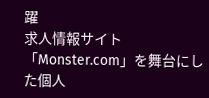躍
求人情報サイト「Monster.com」を舞台にした個人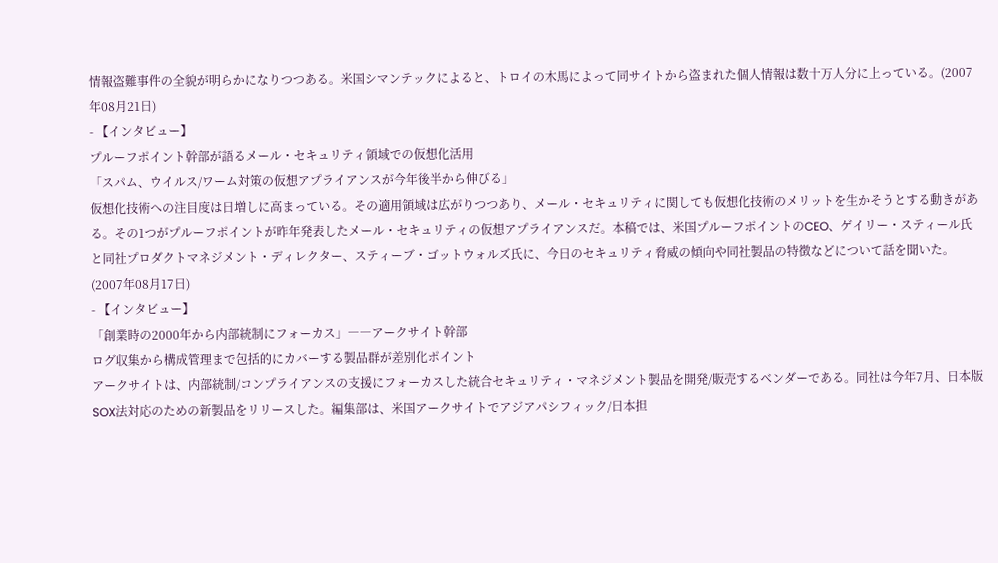情報盗難事件の全貌が明らかになりつつある。米国シマンテックによると、トロイの木馬によって同サイトから盗まれた個人情報は数十万人分に上っている。(2007年08月21日)
- 【インタビュー】
プルーフポイント幹部が語るメール・セキュリティ領域での仮想化活用
「スパム、ウイルス/ワーム対策の仮想アプライアンスが今年後半から伸びる」
仮想化技術への注目度は日増しに高まっている。その適用領域は広がりつつあり、メール・セキュリティに関しても仮想化技術のメリットを生かそうとする動きがある。その1つがプルーフポイントが昨年発表したメール・セキュリティの仮想アプライアンスだ。本稿では、米国プルーフポイントのCEO、ゲイリー・スティール氏と同社プロダクトマネジメント・ディレクター、スティーブ・ゴットウォルズ氏に、今日のセキュリティ脅威の傾向や同社製品の特徴などについて話を聞いた。(2007年08月17日)
- 【インタビュー】
「創業時の2000年から内部統制にフォーカス」――アークサイト幹部
ログ収集から構成管理まで包括的にカバーする製品群が差別化ポイント
アークサイトは、内部統制/コンプライアンスの支援にフォーカスした統合セキュリティ・マネジメント製品を開発/販売するベンダーである。同社は今年7月、日本版SOX法対応のための新製品をリリースした。編集部は、米国アークサイトでアジアパシフィック/日本担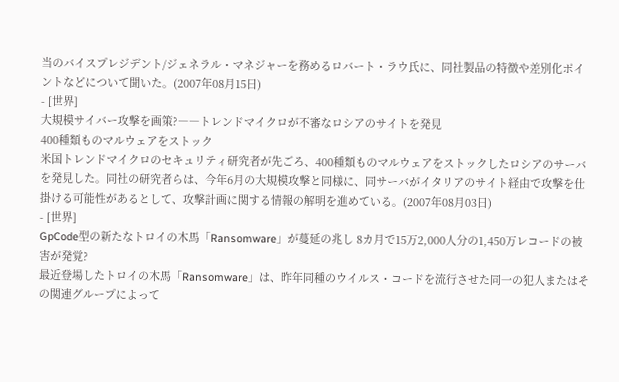当のバイスプレジデント/ジェネラル・マネジャーを務めるロバート・ラウ氏に、同社製品の特徴や差別化ポイントなどについて聞いた。(2007年08月15日)
- [世界]
大規模サイバー攻撃を画策?――トレンドマイクロが不審なロシアのサイトを発見
400種類ものマルウェアをストック
米国トレンドマイクロのセキュリティ研究者が先ごろ、400種類ものマルウェアをストックしたロシアのサーバを発見した。同社の研究者らは、今年6月の大規模攻撃と同様に、同サーバがイタリアのサイト経由で攻撃を仕掛ける可能性があるとして、攻撃計画に関する情報の解明を進めている。(2007年08月03日)
- [世界]
GpCode型の新たなトロイの木馬「Ransomware」が蔓延の兆し 8カ月で15万2,000人分の1,450万レコードの被害が発覚?
最近登場したトロイの木馬「Ransomware」は、昨年同種のウイルス・コードを流行させた同一の犯人またはその関連グループによって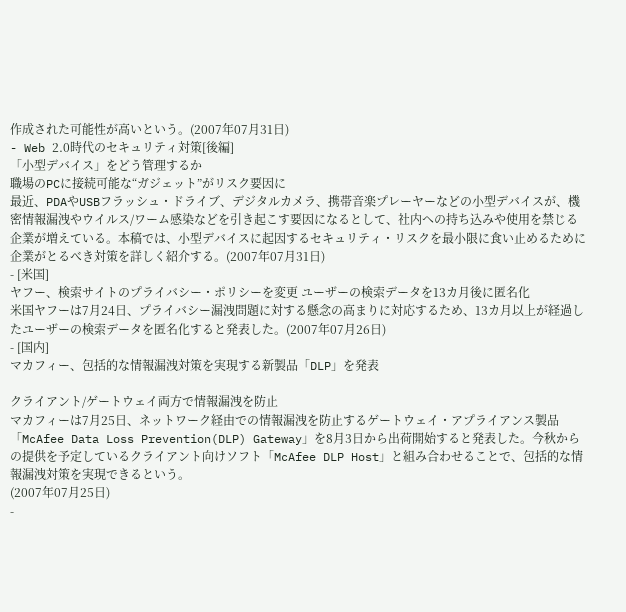作成された可能性が高いという。(2007年07月31日)
- Web 2.0時代のセキュリティ対策[後編]
「小型デバイス」をどう管理するか
職場のPCに接続可能な“ガジェット”がリスク要因に
最近、PDAやUSBフラッシュ・ドライブ、デジタルカメラ、携帯音楽プレーヤーなどの小型デバイスが、機密情報漏洩やウイルス/ワーム感染などを引き起こす要因になるとして、社内への持ち込みや使用を禁じる企業が増えている。本稿では、小型デバイスに起因するセキュリティ・リスクを最小限に食い止めるために企業がとるべき対策を詳しく紹介する。(2007年07月31日)
- [米国]
ヤフー、検索サイトのプライバシー・ポリシーを変更 ユーザーの検索データを13カ月後に匿名化
米国ヤフーは7月24日、プライバシー漏洩問題に対する懸念の高まりに対応するため、13カ月以上が経過したユーザーの検索データを匿名化すると発表した。(2007年07月26日)
- [国内]
マカフィー、包括的な情報漏洩対策を実現する新製品「DLP」を発表

クライアント/ゲートウェイ両方で情報漏洩を防止
マカフィーは7月25日、ネットワーク経由での情報漏洩を防止するゲートウェイ・アプライアンス製品「McAfee Data Loss Prevention(DLP) Gateway」を8月3日から出荷開始すると発表した。今秋からの提供を予定しているクライアント向けソフト「McAfee DLP Host」と組み合わせることで、包括的な情報漏洩対策を実現できるという。
(2007年07月25日)
-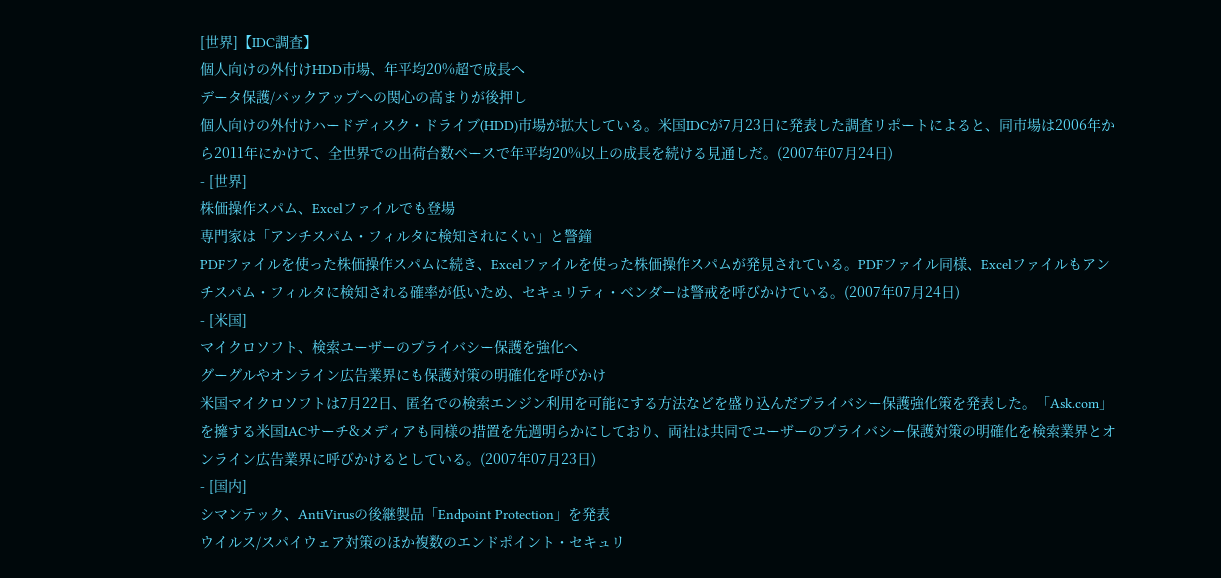[世界]【IDC調査】
個人向けの外付けHDD市場、年平均20%超で成長へ
データ保護/バックアップへの関心の高まりが後押し
個人向けの外付けハードディスク・ドライブ(HDD)市場が拡大している。米国IDCが7月23日に発表した調査リポートによると、同市場は2006年から2011年にかけて、全世界での出荷台数ベースで年平均20%以上の成長を続ける見通しだ。(2007年07月24日)
- [世界]
株価操作スパム、Excelファイルでも登場
専門家は「アンチスパム・フィルタに検知されにくい」と警鐘
PDFファイルを使った株価操作スパムに続き、Excelファイルを使った株価操作スパムが発見されている。PDFファイル同様、Excelファイルもアンチスパム・フィルタに検知される確率が低いため、セキュリティ・ベンダーは警戒を呼びかけている。(2007年07月24日)
- [米国]
マイクロソフト、検索ユーザーのプライバシー保護を強化へ
グーグルやオンライン広告業界にも保護対策の明確化を呼びかけ
米国マイクロソフトは7月22日、匿名での検索エンジン利用を可能にする方法などを盛り込んだプライバシー保護強化策を発表した。「Ask.com」を擁する米国IACサーチ&メディアも同様の措置を先週明らかにしており、両社は共同でユーザーのプライバシー保護対策の明確化を検索業界とオンライン広告業界に呼びかけるとしている。(2007年07月23日)
- [国内]
シマンテック、AntiVirusの後継製品「Endpoint Protection」を発表
ウイルス/スパイウェア対策のほか複数のエンドポイント・セキュリ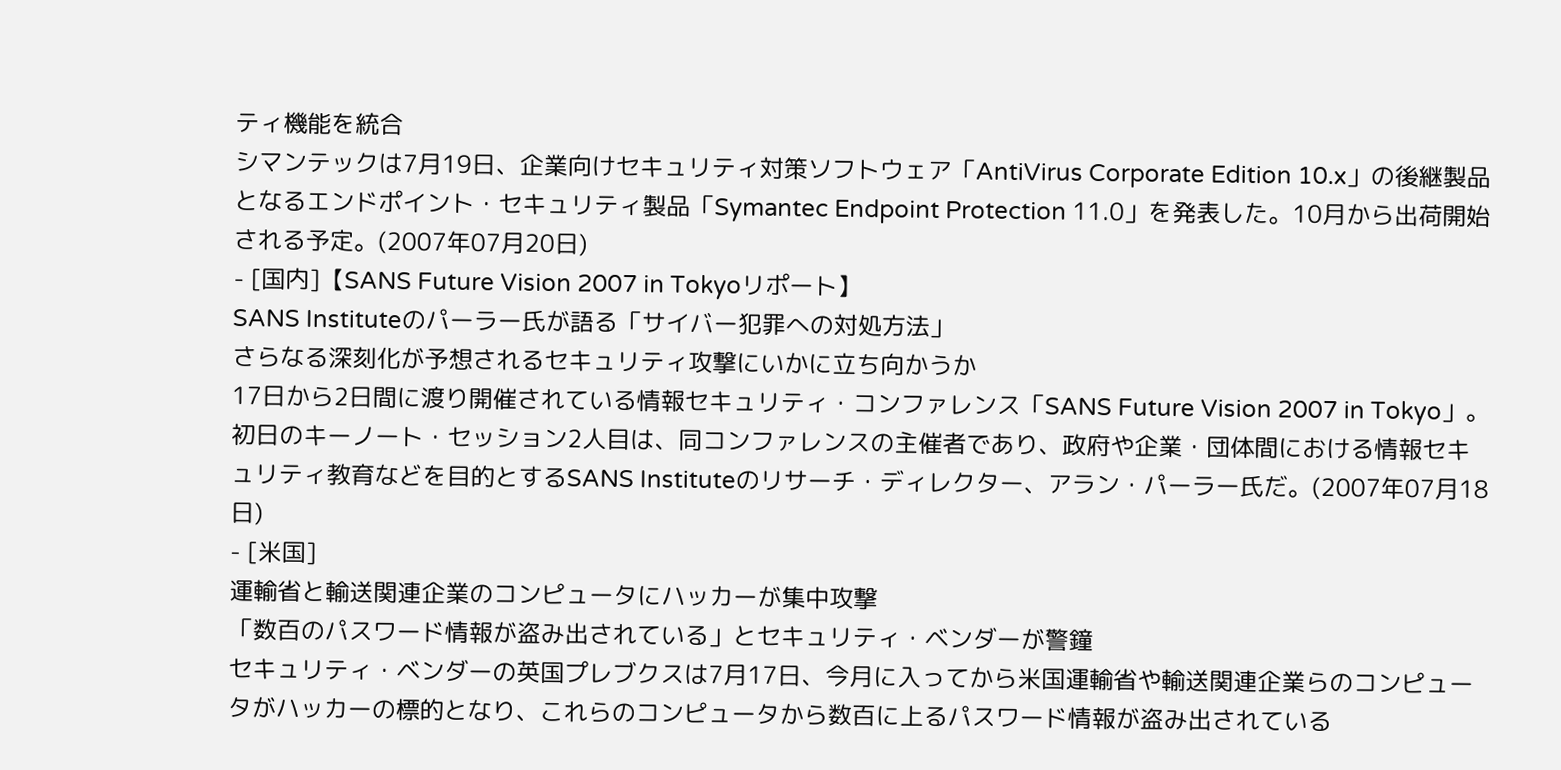ティ機能を統合
シマンテックは7月19日、企業向けセキュリティ対策ソフトウェア「AntiVirus Corporate Edition 10.x」の後継製品となるエンドポイント・セキュリティ製品「Symantec Endpoint Protection 11.0」を発表した。10月から出荷開始される予定。(2007年07月20日)
- [国内]【SANS Future Vision 2007 in Tokyoリポート】
SANS Instituteのパーラー氏が語る「サイバー犯罪への対処方法」
さらなる深刻化が予想されるセキュリティ攻撃にいかに立ち向かうか
17日から2日間に渡り開催されている情報セキュリティ・コンファレンス「SANS Future Vision 2007 in Tokyo」。初日のキーノート・セッション2人目は、同コンファレンスの主催者であり、政府や企業・団体間における情報セキュリティ教育などを目的とするSANS Instituteのリサーチ・ディレクター、アラン・パーラー氏だ。(2007年07月18日)
- [米国]
運輸省と輸送関連企業のコンピュータにハッカーが集中攻撃
「数百のパスワード情報が盗み出されている」とセキュリティ・ベンダーが警鐘
セキュリティ・ベンダーの英国プレブクスは7月17日、今月に入ってから米国運輸省や輸送関連企業らのコンピュータがハッカーの標的となり、これらのコンピュータから数百に上るパスワード情報が盗み出されている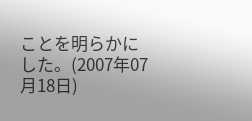ことを明らかにした。(2007年07月18日)